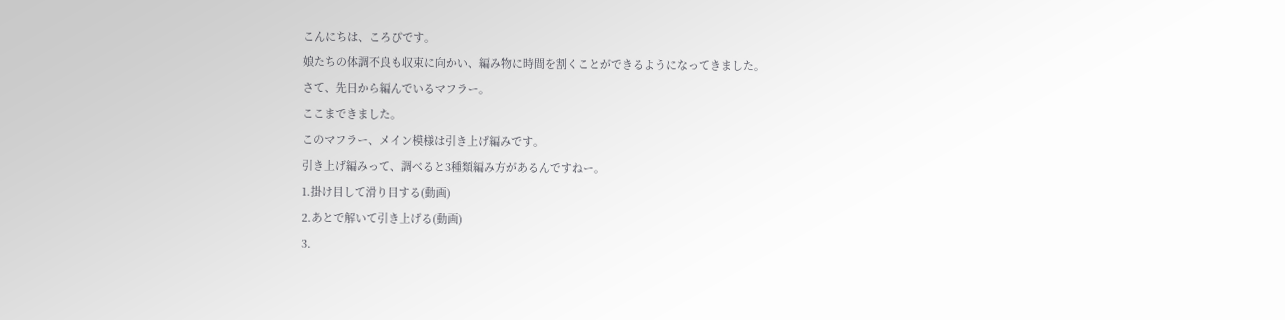こんにちは、ころぴです。
娘たちの体調不良も収束に向かい、編み物に時間を割くことができるようになってきました。
さて、先日から編んでいるマフラー。
ここまできました。
このマフラー、メイン模様は引き上げ編みです。
引き上げ編みって、調べると3種類編み方があるんですねー。
1.掛け目して滑り目する(動画)
2.あとで解いて引き上げる(動画)
3.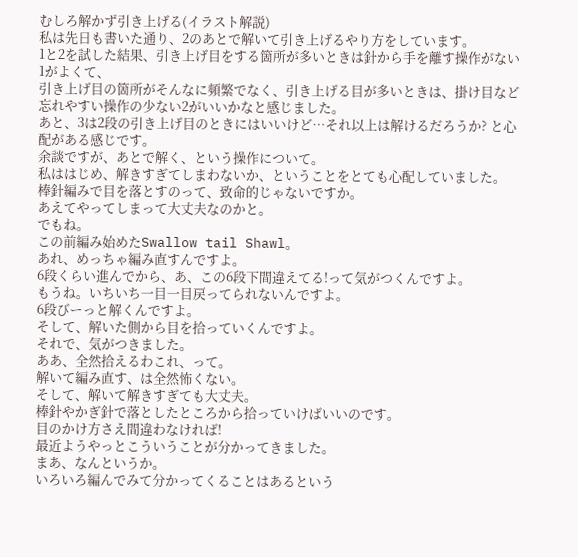むしろ解かず引き上げる(イラスト解説)
私は先日も書いた通り、2のあとで解いて引き上げるやり方をしています。
1と2を試した結果、引き上げ目をする箇所が多いときは針から手を離す操作がない1がよくて、
引き上げ目の箇所がそんなに頻繁でなく、引き上げる目が多いときは、掛け目など忘れやすい操作の少ない2がいいかなと感じました。
あと、3は2段の引き上げ目のときにはいいけど…それ以上は解けるだろうか? と心配がある感じです。
余談ですが、あとで解く、という操作について。
私ははじめ、解きすぎてしまわないか、ということをとても心配していました。
棒針編みで目を落とすのって、致命的じゃないですか。
あえてやってしまって大丈夫なのかと。
でもね。
この前編み始めたSwallow tail Shawl。
あれ、めっちゃ編み直すんですよ。
6段くらい進んでから、あ、この6段下間違えてる!って気がつくんですよ。
もうね。いちいち一目一目戻ってられないんですよ。
6段びーっと解くんですよ。
そして、解いた側から目を拾っていくんですよ。
それで、気がつきました。
ああ、全然拾えるわこれ、って。
解いて編み直す、は全然怖くない。
そして、解いて解きすぎても大丈夫。
棒針やかぎ針で落としたところから拾っていけばいいのです。
目のかけ方さえ間違わなければ!
最近ようやっとこういうことが分かってきました。
まあ、なんというか。
いろいろ編んでみて分かってくることはあるという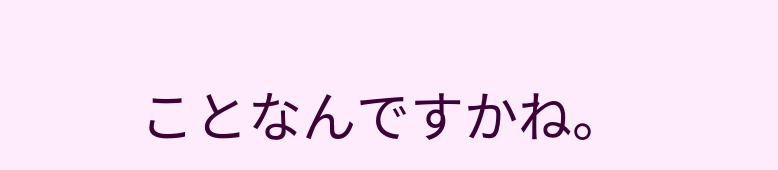ことなんですかね。